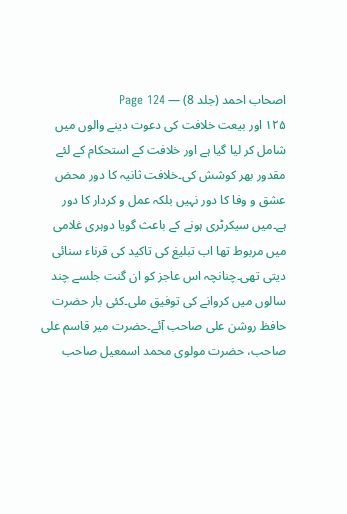اصحاب احمد (جلد 8) — Page 124
۱۲۵ اور بیعت خلافت کی دعوت دینے والوں میں شامل کر لیا گیا ہے اور خلافت کے استحکام کے لئے مقدور بھر کوشش کی۔خلافت ثانیہ کا دور محض عشق و وفا کا دور نہیں بلکہ عمل و کردار کا دور ہے۔میں سیکرٹری ہونے کے باعث گویا دوہری غلامی میں مربوط تھا اب تبلیغ کی تاکید کی قرناء سنائی دیتی تھی۔چنانچہ اس عاجز کو ان گنت جلسے چند سالوں میں کروانے کی توفیق ملی۔کئی بار حضرت حافظ روشن علی صاحب آئے۔حضرت میر قاسم علی صاحب، حضرت مولوی محمد اسمعیل صاحب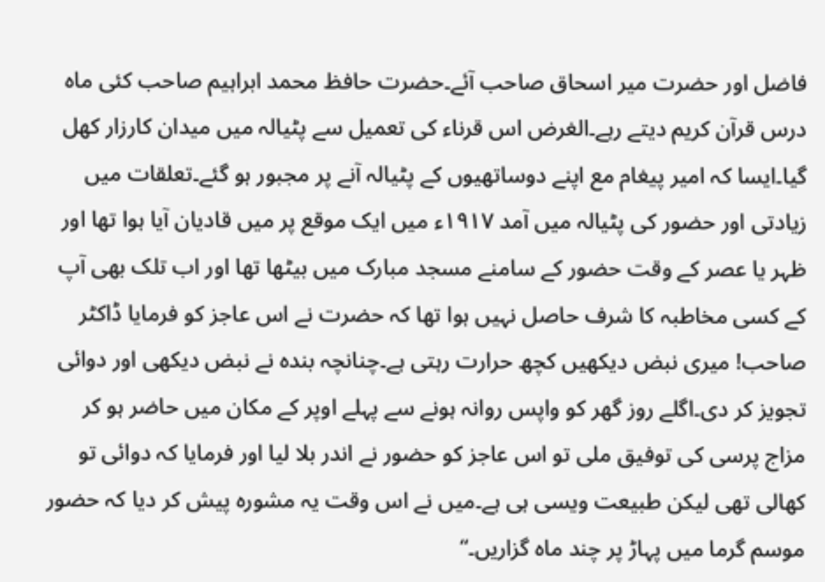فاضل اور حضرت میر اسحاق صاحب آئے۔حضرت حافظ محمد ابراہیم صاحب کئی ماہ درس قرآن کریم دیتے رہے۔الغرض اس قرناء کی تعمیل سے پٹیالہ میں میدان کارزار کھل گیا۔ایسا کہ امیر پیغام مع اپنے دوساتھیوں کے پٹیالہ آنے پر مجبور ہو گئے۔تعلقات میں زیادتی اور حضور کی پٹیالہ میں آمد ۱۹۱۷ء میں ایک موقع پر میں قادیان آیا ہوا تھا اور ظہر یا عصر کے وقت حضور کے سامنے مسجد مبارک میں بیٹھا تھا اور اب تلک بھی آپ کے کسی مخاطبہ کا شرف حاصل نہیں ہوا تھا کہ حضرت نے اس عاجز کو فرمایا ڈاکٹر صاحب! میری نبض دیکھیں کچھ حرارت رہتی ہے۔چنانچہ بندہ نے نبض دیکھی اور دوائی تجویز کر دی۔اگلے روز گھر کو واپس روانہ ہونے سے پہلے اوپر کے مکان میں حاضر ہو کر مزاج پرسی کی توفیق ملی تو اس عاجز کو حضور نے اندر بلا لیا اور فرمایا کہ دوائی تو کھالی تھی لیکن طبیعت ویسی ہی ہے۔میں نے اس وقت یہ مشورہ پیش کر دیا کہ حضور موسم گرما میں پہاڑ پر چند ماہ گزاریں۔“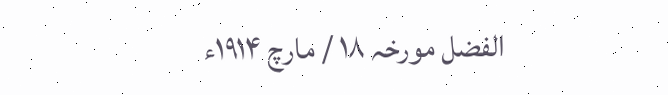الفضل مورخہ ۱۸ / مارچ ۱۹۱۴ء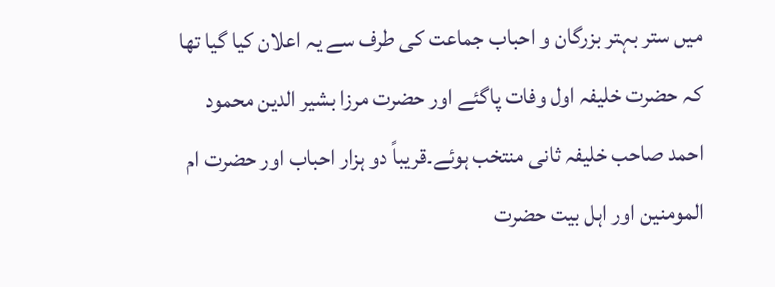میں ستر بہتر بزرگان و احباب جماعت کی طرف سے یہ اعلان کیا گیا تھا کہ حضرت خلیفہ اول وفات پاگئے اور حضرت مرزا بشیر الدین محمود احمد صاحب خلیفہ ثانی منتخب ہوئے۔قریباً دو ہزار احباب اور حضرت ام المومنین اور اہل بیت حضرت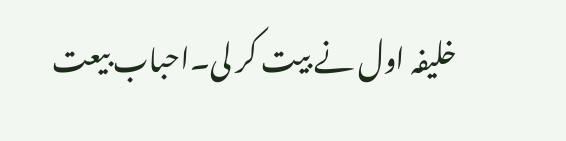خلیفہ اول نے بیت کر لی۔احباب بیعت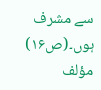سے مشرف ہوں۔(ص۱۶) مؤلف